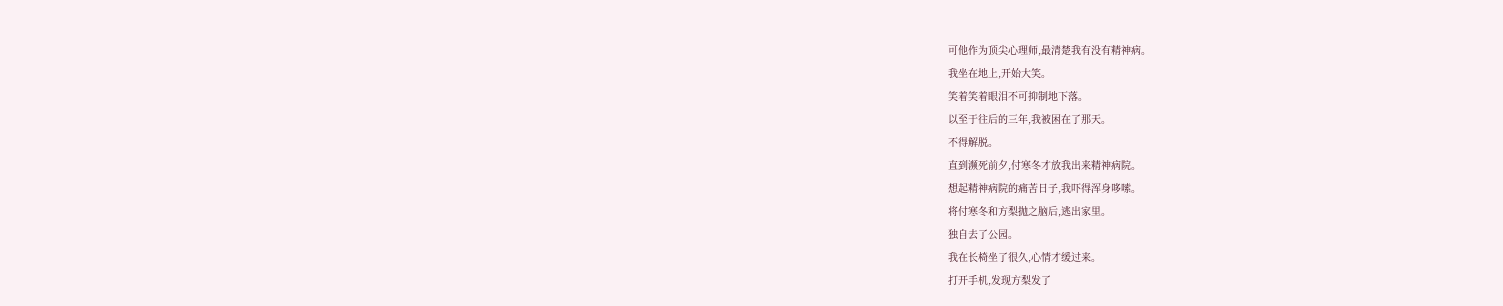可他作为顶尖心理师,最清楚我有没有精神病。
我坐在地上,开始大笑。
笑着笑着眼泪不可抑制地下落。
以至于往后的三年,我被困在了那天。
不得解脱。
直到濒死前夕,付寒冬才放我出来精神病院。
想起精神病院的痛苦日子,我吓得浑身哆嗦。
将付寒冬和方梨抛之脑后,逃出家里。
独自去了公园。
我在长椅坐了很久,心情才缓过来。
打开手机,发现方梨发了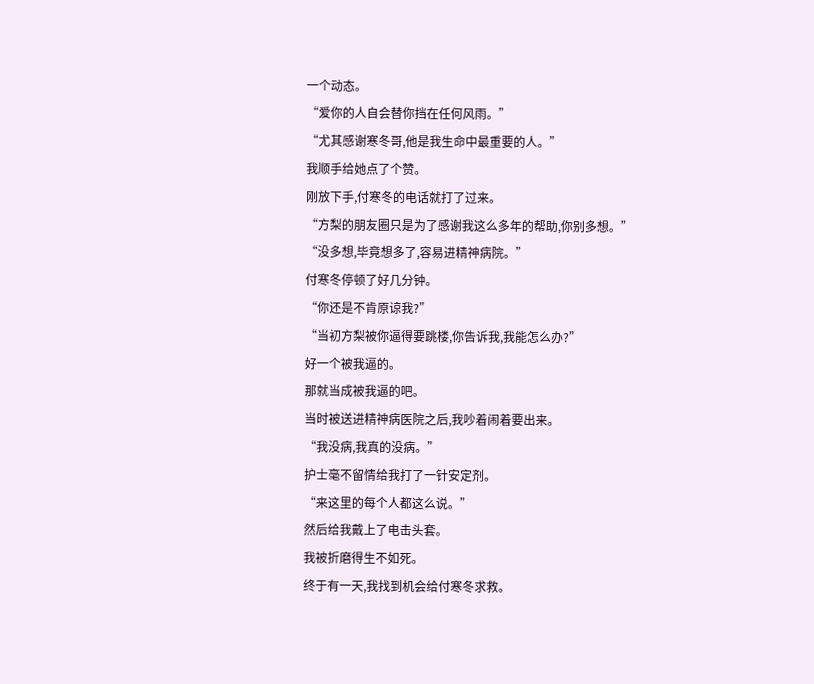一个动态。
“爱你的人自会替你挡在任何风雨。”
“尤其感谢寒冬哥,他是我生命中最重要的人。”
我顺手给她点了个赞。
刚放下手,付寒冬的电话就打了过来。
“方梨的朋友圈只是为了感谢我这么多年的帮助,你别多想。”
“没多想,毕竟想多了,容易进精神病院。”
付寒冬停顿了好几分钟。
“你还是不肯原谅我?”
“当初方梨被你逼得要跳楼,你告诉我,我能怎么办?”
好一个被我逼的。
那就当成被我逼的吧。
当时被送进精神病医院之后,我吵着闹着要出来。
“我没病,我真的没病。”
护士毫不留情给我打了一针安定剂。
“来这里的每个人都这么说。”
然后给我戴上了电击头套。
我被折磨得生不如死。
终于有一天,我找到机会给付寒冬求救。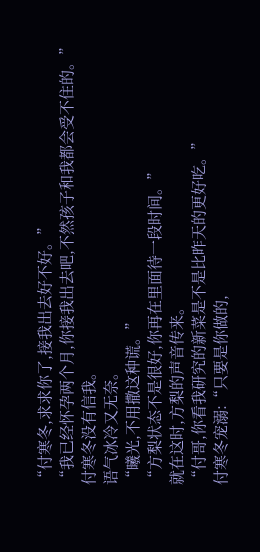“付寒冬,求求你了,接我出去好不好。”
“我已经怀孕两个月,你接我出去吧,不然孩子和我都会受不住的。”
付寒冬没有信我。
语气冰冷又无奈。
“曦光,不用撒这种谎。”
“方梨状态不是很好,你再在里面待一段时间。”
就在这时,方梨的声音传来。
“付哥,你看我研究的新菜是不是比昨天的更好吃。”
付寒冬宠溺:“只要是你做的,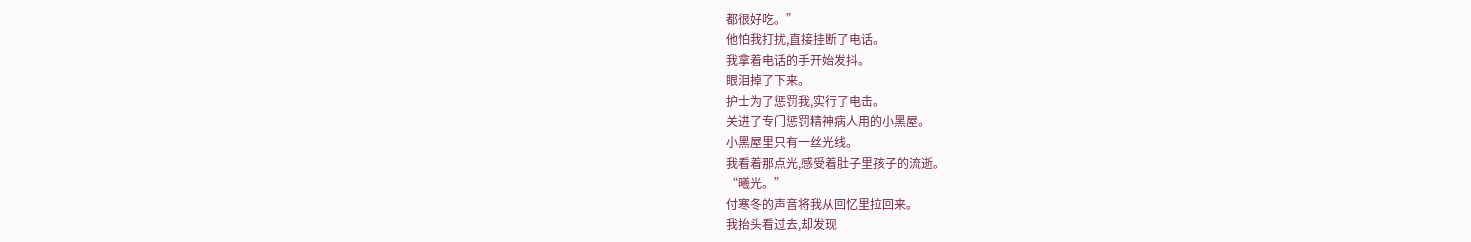都很好吃。”
他怕我打扰,直接挂断了电话。
我拿着电话的手开始发抖。
眼泪掉了下来。
护士为了惩罚我,实行了电击。
关进了专门惩罚精神病人用的小黑屋。
小黑屋里只有一丝光线。
我看着那点光,感受着肚子里孩子的流逝。
“曦光。”
付寒冬的声音将我从回忆里拉回来。
我抬头看过去,却发现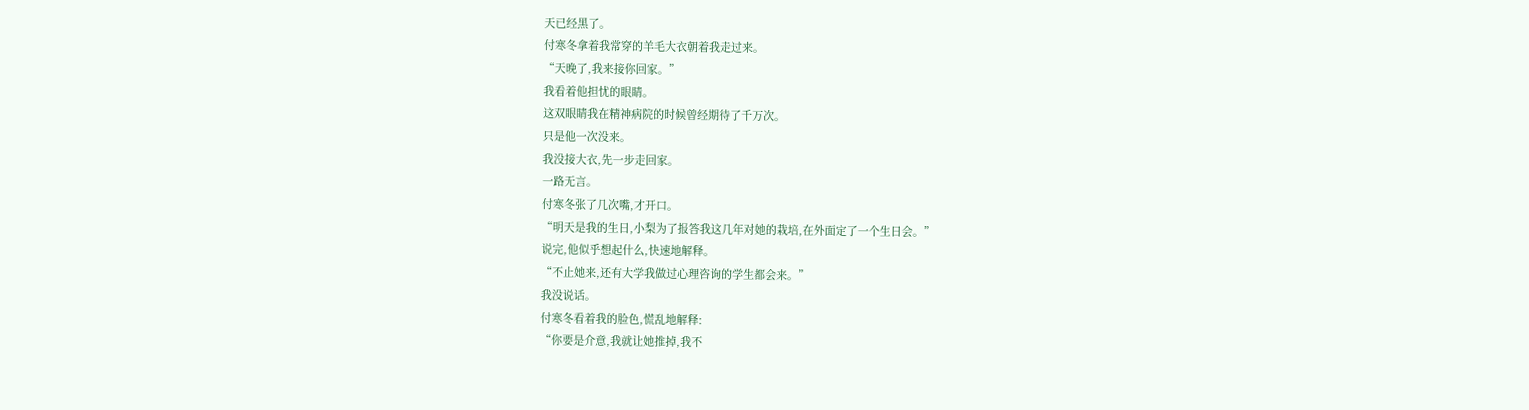天已经黑了。
付寒冬拿着我常穿的羊毛大衣朝着我走过来。
“天晚了,我来接你回家。”
我看着他担忧的眼睛。
这双眼睛我在精神病院的时候曾经期待了千万次。
只是他一次没来。
我没接大衣,先一步走回家。
一路无言。
付寒冬张了几次嘴,才开口。
“明天是我的生日,小梨为了报答我这几年对她的栽培,在外面定了一个生日会。”
说完,他似乎想起什么,快速地解释。
“不止她来,还有大学我做过心理咨询的学生都会来。”
我没说话。
付寒冬看着我的脸色,慌乱地解释:
“你要是介意,我就让她推掉,我不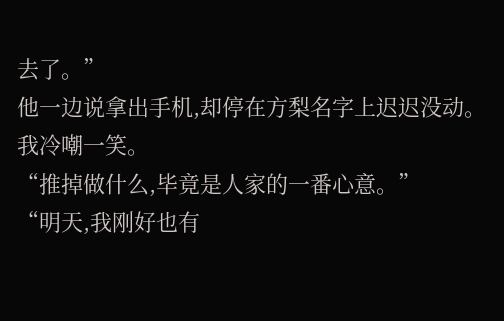去了。”
他一边说拿出手机,却停在方梨名字上迟迟没动。
我冷嘲一笑。
“推掉做什么,毕竟是人家的一番心意。”
“明天,我刚好也有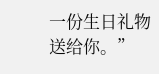一份生日礼物送给你。”